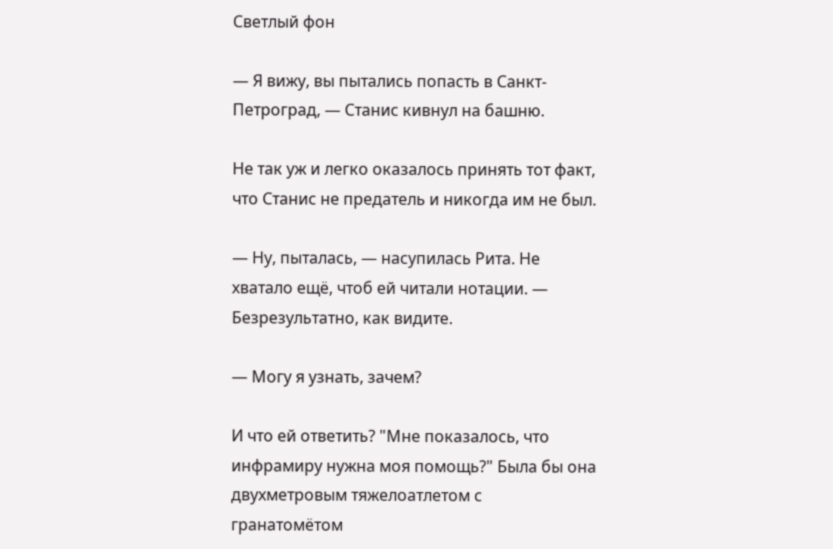Светлый фон

— Я вижу, вы пытались попасть в Санкт-Петроград, — Станис кивнул на башню.

Не так уж и легко оказалось принять тот факт, что Станис не предатель и никогда им не был.

— Ну, пыталась, — насупилась Рита. Не хватало ещё, чтоб ей читали нотации. — Безрезультатно, как видите.

— Могу я узнать, зачем?

И что ей ответить? "Мне показалось, что инфрамиру нужна моя помощь?" Была бы она двухметровым тяжелоатлетом с гранатомётом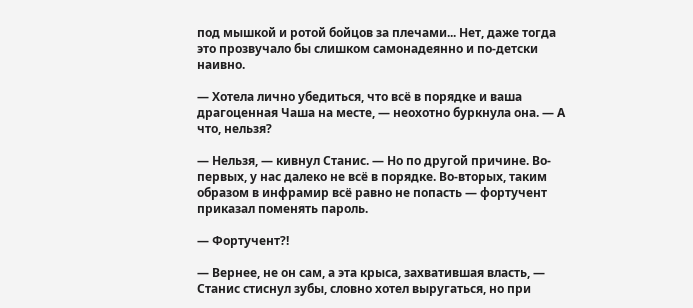под мышкой и ротой бойцов за плечами... Нет, даже тогда это прозвучало бы слишком самонадеянно и по-детски наивно.

— Хотела лично убедиться, что всё в порядке и ваша драгоценная Чаша на месте, — неохотно буркнула она. — А что, нельзя?

— Нельзя, — кивнул Станис. — Но по другой причине. Во-первых, у нас далеко не всё в порядке. Во-вторых, таким образом в инфрамир всё равно не попасть — фортучент приказал поменять пароль.

— Фортучент?!

— Вернее, не он сам, а эта крыса, захватившая власть, — Станис стиснул зубы, словно хотел выругаться, но при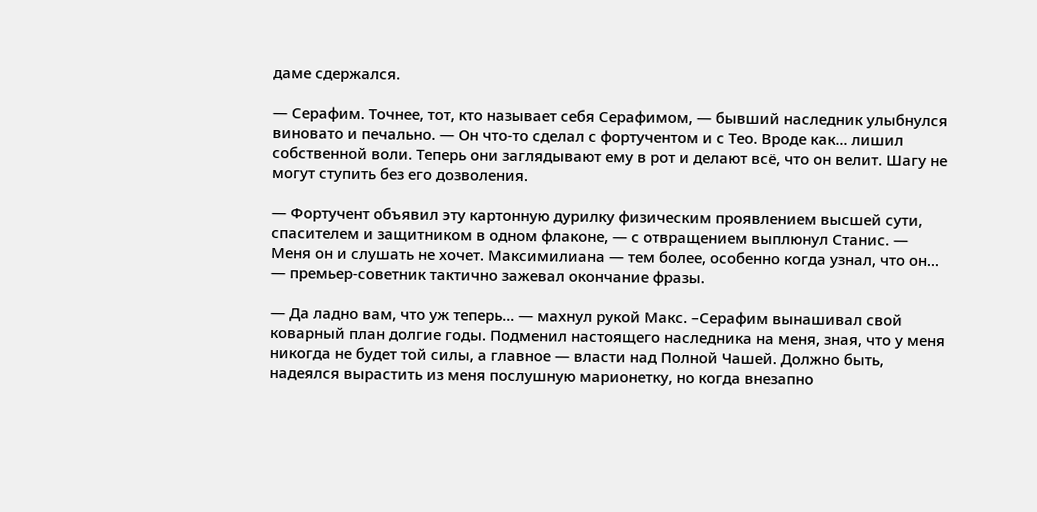даме сдержался.

— Серафим. Точнее, тот, кто называет себя Серафимом, — бывший наследник улыбнулся виновато и печально. — Он что-то сделал с фортучентом и с Тео. Вроде как... лишил собственной воли. Теперь они заглядывают ему в рот и делают всё, что он велит. Шагу не могут ступить без его дозволения.

— Фортучент объявил эту картонную дурилку физическим проявлением высшей сути, спасителем и защитником в одном флаконе, — с отвращением выплюнул Станис. — Меня он и слушать не хочет. Максимилиана — тем более, особенно когда узнал, что он... — премьер-советник тактично зажевал окончание фразы.

— Да ладно вам, что уж теперь... — махнул рукой Макс. –Серафим вынашивал свой коварный план долгие годы. Подменил настоящего наследника на меня, зная, что у меня никогда не будет той силы, а главное — власти над Полной Чашей. Должно быть, надеялся вырастить из меня послушную марионетку, но когда внезапно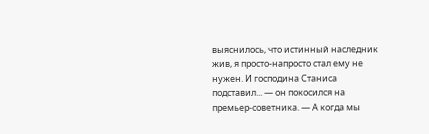выяснилось, что истинный наследник жив, я просто-напросто стал ему не нужен. И господина Станиса подставил... — он покосился на премьер-советника. — А когда мы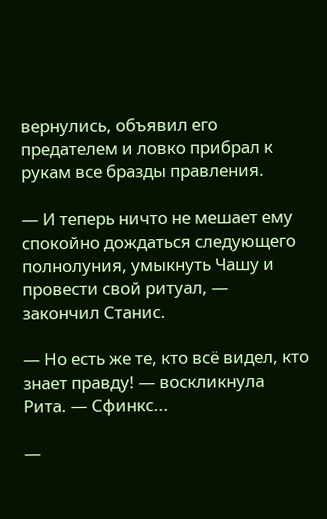вернулись, объявил его предателем и ловко прибрал к рукам все бразды правления.

— И теперь ничто не мешает ему спокойно дождаться следующего полнолуния, умыкнуть Чашу и провести свой ритуал, — закончил Станис.

— Но есть же те, кто всё видел, кто знает правду! — воскликнула Рита. — Сфинкс...

—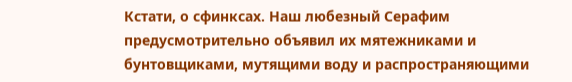Кстати, о сфинксах. Наш любезный Серафим предусмотрительно объявил их мятежниками и бунтовщиками, мутящими воду и распространяющими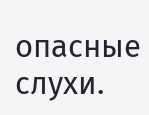опасные слухи.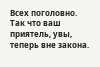Всех поголовно. Так что ваш приятель, увы, теперь вне закона.